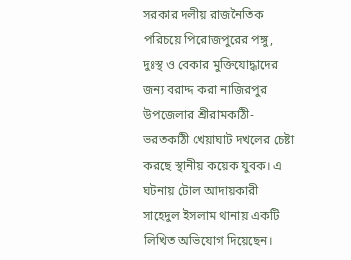সরকার দলীয় রাজনৈতিক পরিচয়ে পিরোজপুরের পঙ্গু, দুঃস্থ ও বেকার মুক্তিযোদ্ধাদের জন্য বরাদ্দ করা নাজিরপুর উপজেলার শ্রীরামকাঠী-ভরতকাঠী খেয়াঘাট দখলের চেষ্টা করছে স্থানীয় কয়েক যুবক। এ ঘটনায় টোল আদায়কারী সাহেদুল ইসলাম থানায় একটি লিখিত অভিযোগ দিয়েছেন।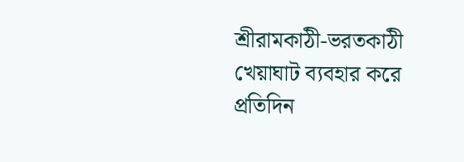শ্রীরামকাঠী-ভরতকাঠী খেয়াঘাট ব্যবহার করে প্রতিদিন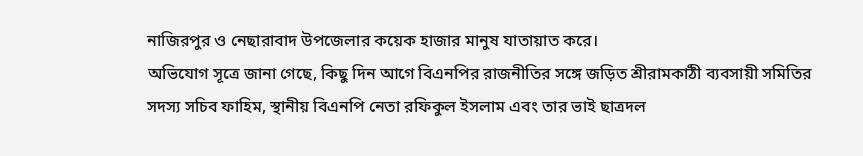নাজিরপুর ও নেছারাবাদ উপজেলার কয়েক হাজার মানুষ যাতায়াত করে।
অভিযোগ সূত্রে জানা গেছে, কিছু দিন আগে বিএনপির রাজনীতির সঙ্গে জড়িত শ্রীরামকাঠী ব্যবসায়ী সমিতির সদস্য সচিব ফাহিম, স্থানীয় বিএনপি নেতা রফিকুল ইসলাম এবং তার ভাই ছাত্রদল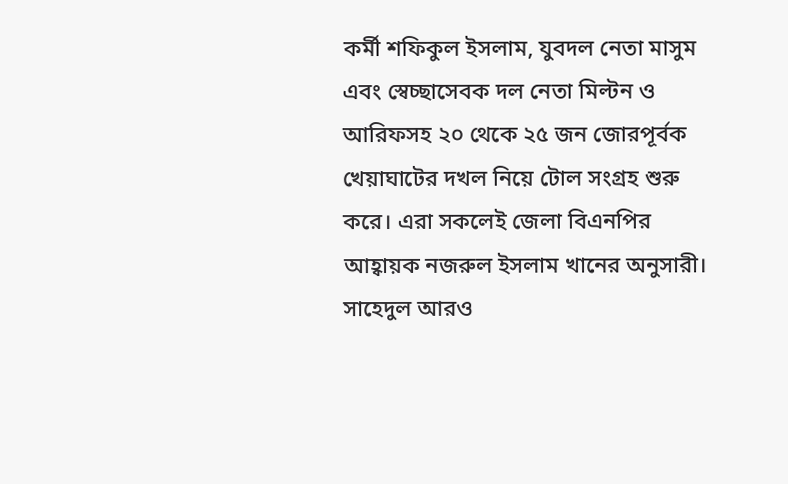কর্মী শফিকুল ইসলাম, যুবদল নেতা মাসুম এবং স্বেচ্ছাসেবক দল নেতা মিল্টন ও আরিফসহ ২০ থেকে ২৫ জন জোরপূর্বক খেয়াঘাটের দখল নিয়ে টোল সংগ্রহ শুরু করে। এরা সকলেই জেলা বিএনপির আহ্বায়ক নজরুল ইসলাম খানের অনুসারী।
সাহেদুল আরও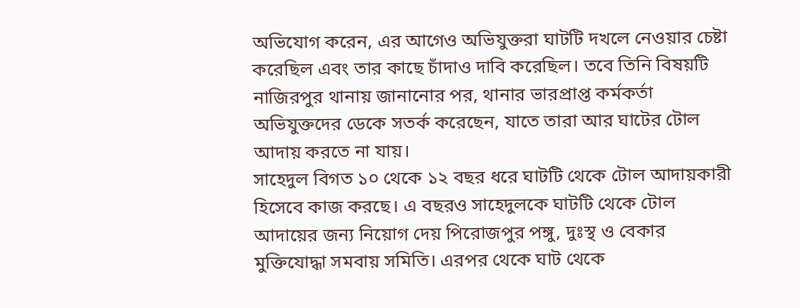অভিযোগ করেন, এর আগেও অভিযুক্তরা ঘাটটি দখলে নেওয়ার চেষ্টা করেছিল এবং তার কাছে চাঁদাও দাবি করেছিল। তবে তিনি বিষয়টি নাজিরপুর থানায় জানানোর পর, থানার ভারপ্রাপ্ত কর্মকর্তা অভিযুক্তদের ডেকে সতর্ক করেছেন, যাতে তারা আর ঘাটের টোল আদায় করতে না যায়।
সাহেদুল বিগত ১০ থেকে ১২ বছর ধরে ঘাটটি থেকে টোল আদায়কারী হিসেবে কাজ করছে। এ বছরও সাহেদুলকে ঘাটটি থেকে টোল আদায়ের জন্য নিয়োগ দেয় পিরোজপুর পঙ্গু, দুঃস্থ ও বেকার মুক্তিযোদ্ধা সমবায় সমিতি। এরপর থেকে ঘাট থেকে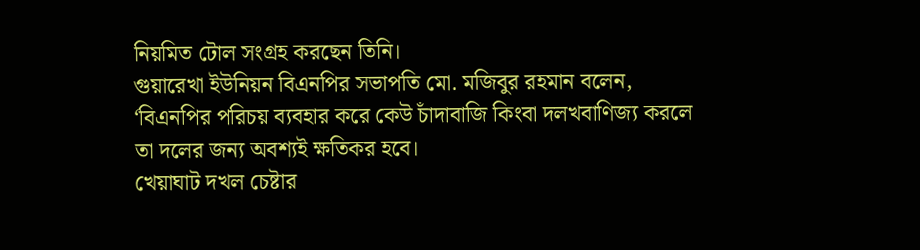নিয়মিত টোল সংগ্রহ করছেন তিনি।
গুয়ারেখা ইউনিয়ন বিএনপির সভাপতি মো. মজিবুর রহমান বলেন, ‘বিএনপির পরিচয় ব্যবহার করে কেউ চাঁদাবাজি কিংবা দলখবাণিজ্য করলে তা দলের জন্য অবশ্যই ক্ষতিকর হবে।
খেয়াঘাট দখল চেষ্টার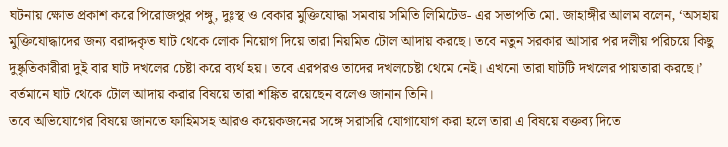ঘটনায় ক্ষোভ প্রকাশ করে পিরোজপুর পঙ্গু, দুঃস্থ ও বেকার মুক্তিযোদ্ধা সমবায় সমিতি লিমিটেড- এর সভাপতি মো. জাহাঙ্গীর আলম বলেন, ‘অসহায় মুক্তিযোদ্ধাদের জন্য বরাদ্দকৃত ঘাট থেকে লোক নিয়োগ দিয়ে তারা নিয়মিত টোল আদায় করছে। তবে নতুন সরকার আসার পর দলীয় পরিচয়ে কিছু দুষ্কৃতিকারীরা দুই বার ঘাট দখলের চেষ্টা করে ব্যর্থ হয়। তবে এরপরও তাদের দখলচেষ্টা থেমে নেই। এখনো তারা ঘাটটি দখলের পায়তারা করছে।’ বর্তমানে ঘাট থেকে টোল আদায় করার বিষয়ে তারা শঙ্কিত রয়েছেন বলেও জানান তিনি।
তবে অভিযোগের বিষয়ে জানতে ফাহিমসহ আরও কয়েকজনের সঙ্গে সরাসরি যোগাযোগ করা হলে তারা এ বিষয়ে বক্তব্য দিতে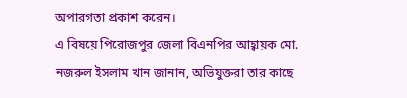অপারগতা প্রকাশ করেন।
এ বিষয়ে পিরোজপুর জেলা বিএনপির আহ্বায়ক মো. নজরুল ইসলাম খান জানান, অভিযুক্তরা তার কাছে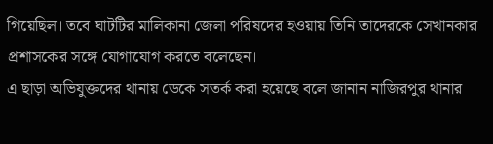গিয়েছিল। তবে ঘাটটির মালিকানা জেলা পরিষদের হওয়ায় তিনি তাদেরকে সেখানকার প্রশাসকের সঙ্গে যোগাযোগ করতে বলেছেন।
এ ছাড়া অভিযুক্তদের থানায় ডেকে সতর্ক করা হয়েছে বলে জানান নাজিরপুর থানার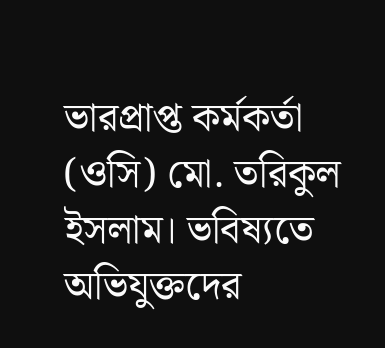ভারপ্রাপ্ত কর্মকর্তা (ওসি) মো. তরিকুল ইসলাম। ভবিষ্যতে অভিযুক্তদের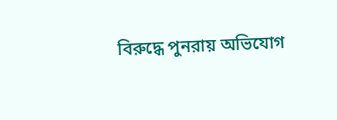বিরুদ্ধে পুনরায় অভিযোগ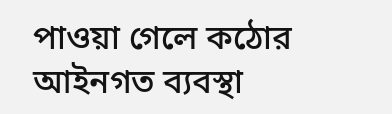পাওয়া গেলে কঠোর আইনগত ব্যবস্থা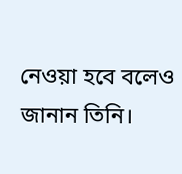নেওয়া হবে বলেও জানান তিনি।